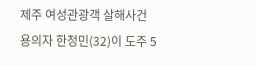제주 여성관광객 살해사건 용의자 한정민(32)이 도주 5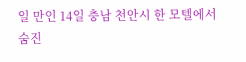일 만인 14일 충남 천안시 한 모텔에서 숨진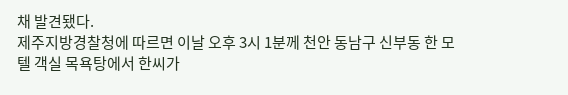채 발견됐다.
제주지방경찰청에 따르면 이날 오후 3시 1분께 천안 동남구 신부동 한 모텔 객실 목욕탕에서 한씨가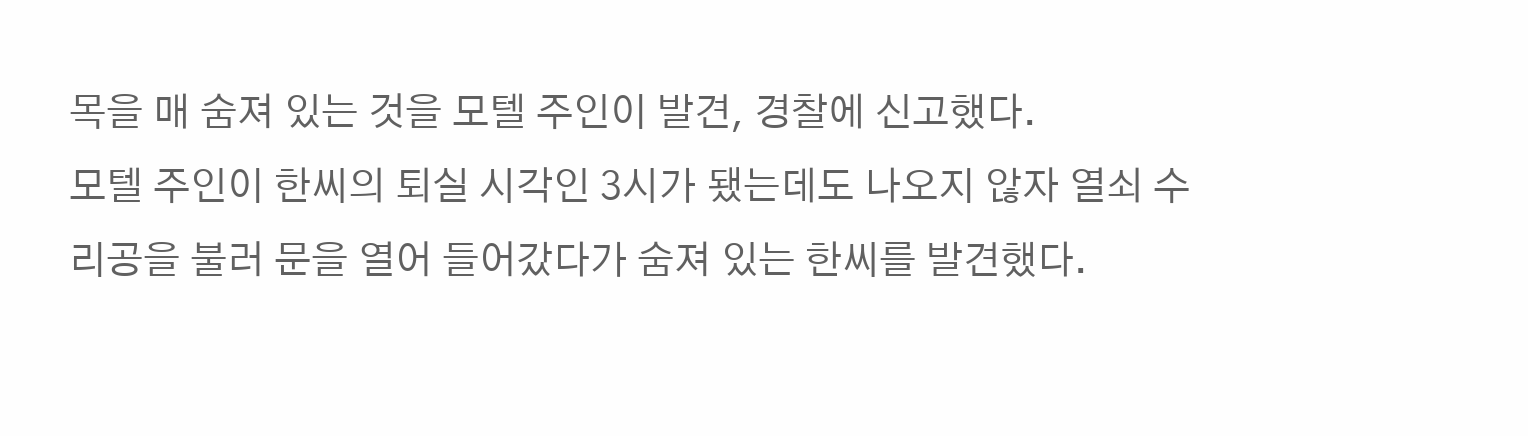목을 매 숨져 있는 것을 모텔 주인이 발견, 경찰에 신고했다.
모텔 주인이 한씨의 퇴실 시각인 3시가 됐는데도 나오지 않자 열쇠 수리공을 불러 문을 열어 들어갔다가 숨져 있는 한씨를 발견했다.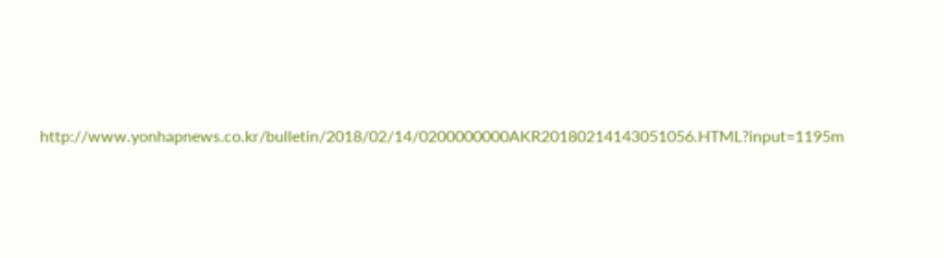http://www.yonhapnews.co.kr/bulletin/2018/02/14/0200000000AKR20180214143051056.HTML?input=1195m